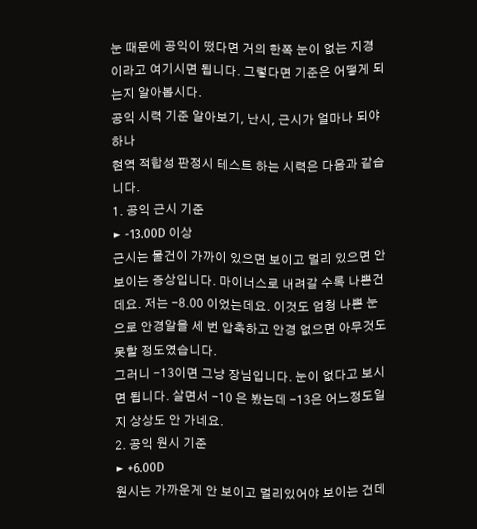눈 때문에 공익이 떴다면 거의 한쪽 눈이 없는 지경이라고 여기시면 됩니다. 그렇다면 기준은 어떻게 되는지 알아봅시다.
공익 시력 기준 알아보기, 난시, 근시가 얼마나 되야 하나
현역 적합성 판정시 테스트 하는 시력은 다음과 같습니다.
1. 공익 근시 기준
► -13.00D 이상
근시는 물건이 가까이 있으면 보이고 멀리 있으면 안 보이는 증상입니다. 마이너스로 내려갈 수록 나쁜건데요. 저는 -8.00 이었는데요. 이것도 엄청 나쁜 눈으로 안경알을 세 번 압축하고 안경 없으면 아무것도 못할 정도였습니다.
그러니 -13이면 그냥 장님입니다. 눈이 없다고 보시면 됩니다. 살면서 -10 은 봤는데 -13은 어느정도일 지 상상도 안 가네요.
2. 공익 원시 기준
► +6.00D
원시는 가까운게 안 보이고 멀리있어야 보이는 건데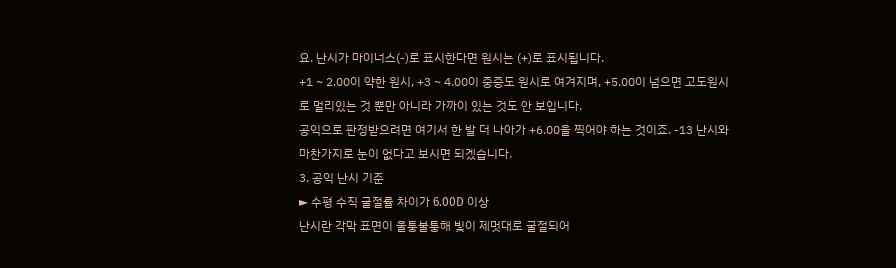요. 난시가 마이너스(-)로 표시한다면 원시는 (+)로 표시됩니다.
+1 ~ 2.00이 약한 원시, +3 ~ 4.00이 중증도 원시로 여겨지며, +5.00이 넘으면 고도원시로 멀리있는 것 뿐만 아니라 가까이 있는 것도 안 보입니다.
공익으로 판정받으려면 여기서 한 발 더 나아가 +6.00을 찍어야 하는 것이죠. -13 난시와 마찬가지로 눈이 없다고 보시면 되겠습니다.
3. 공익 난시 기준
► 수평 수직 굴절률 차이가 6.00D 이상
난시란 각막 표면이 울퉁불퉁해 빛이 제멋대로 굴절되어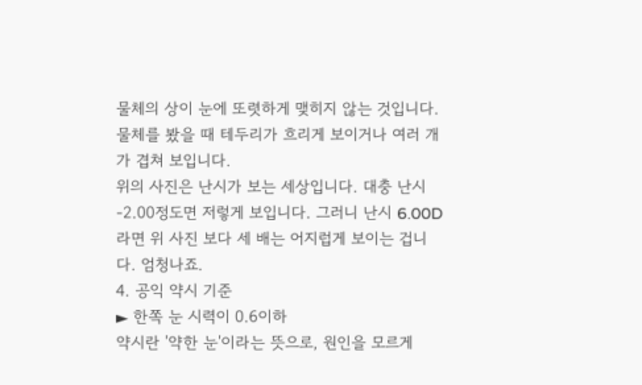물체의 상이 눈에 또렷하게 맺히지 않는 것입니다. 물체를 봤을 때 테두리가 흐리게 보이거나 여러 개가 겹쳐 보입니다.
위의 사진은 난시가 보는 세상입니다. 대충 난시 -2.00정도면 저렇게 보입니다. 그러니 난시 6.00D라면 위 사진 보다 세 배는 어지럽게 보이는 겁니다. 엄청나죠.
4. 공익 약시 기준
► 한쪽 눈 시력이 0.6이하
약시란 '약한 눈'이라는 뜻으로, 원인을 모르게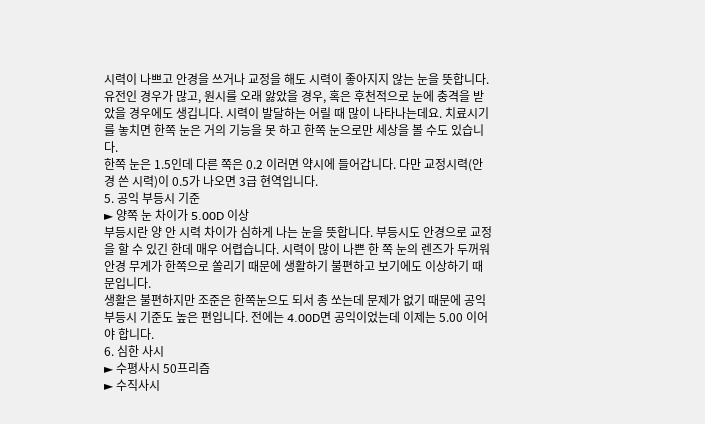시력이 나쁘고 안경을 쓰거나 교정을 해도 시력이 좋아지지 않는 눈을 뜻합니다.
유전인 경우가 많고, 원시를 오래 앓았을 경우, 혹은 후천적으로 눈에 충격을 받았을 경우에도 생깁니다. 시력이 발달하는 어릴 때 많이 나타나는데요. 치료시기를 놓치면 한쪽 눈은 거의 기능을 못 하고 한쪽 눈으로만 세상을 볼 수도 있습니다.
한쪽 눈은 1.5인데 다른 쪽은 0.2 이러면 약시에 들어갑니다. 다만 교정시력(안경 쓴 시력)이 0.5가 나오면 3급 현역입니다.
5. 공익 부등시 기준
► 양쪽 눈 차이가 5.00D 이상
부등시란 양 안 시력 차이가 심하게 나는 눈을 뜻합니다. 부등시도 안경으로 교정을 할 수 있긴 한데 매우 어렵습니다. 시력이 많이 나쁜 한 쪽 눈의 렌즈가 두꺼워 안경 무게가 한쪽으로 쏠리기 때문에 생활하기 불편하고 보기에도 이상하기 때문입니다.
생활은 불편하지만 조준은 한쪽눈으도 되서 총 쏘는데 문제가 없기 때문에 공익 부등시 기준도 높은 편입니다. 전에는 4.00D면 공익이었는데 이제는 5.00 이어야 합니다.
6. 심한 사시
► 수평사시 50프리즘
► 수직사시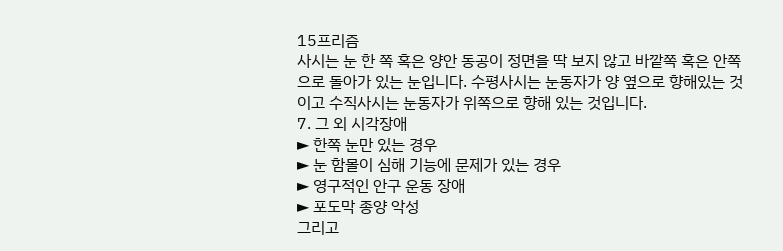15프리즘
사시는 눈 한 쪽 혹은 양안 동공이 정면을 딱 보지 않고 바깥쪽 혹은 안쪽으로 돌아가 있는 눈입니다. 수평사시는 눈동자가 양 옆으로 향해있는 것이고 수직사시는 눈동자가 위쪽으로 향해 있는 것입니다.
7. 그 외 시각장애
► 한쪽 눈만 있는 경우
► 눈 함몰이 심해 기능에 문제가 있는 경우
► 영구적인 안구 운동 장애
► 포도막 종양 악성
그리고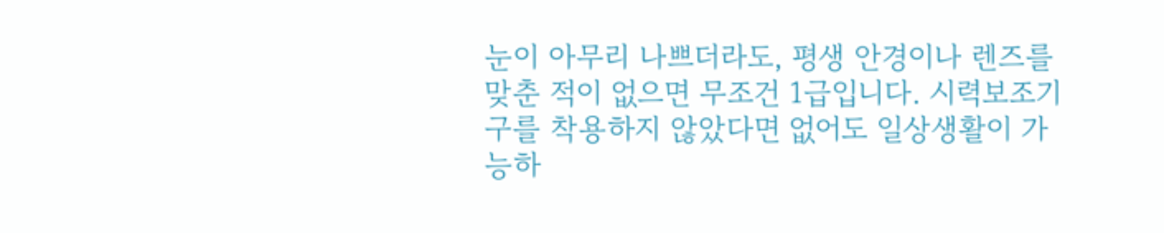눈이 아무리 나쁘더라도, 평생 안경이나 렌즈를 맞춘 적이 없으면 무조건 1급입니다. 시력보조기구를 착용하지 않았다면 없어도 일상생활이 가능하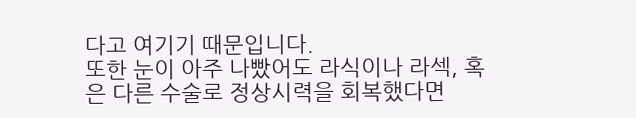다고 여기기 때문입니다.
또한 눈이 아주 나빴어도 라식이나 라섹, 혹은 다른 수술로 정상시력을 회복했다면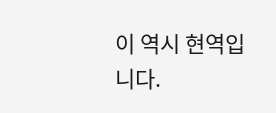이 역시 현역입니다.